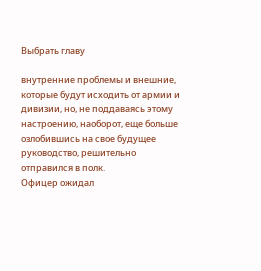Выбрать главу

внутренние проблемы и внешние, которые будут исходить от армии и дивизии, но, не поддаваясь этому настроению, наоборот, еще больше озлобившись на свое будущее руководство, решительно отправился в полк.
Офицер ожидал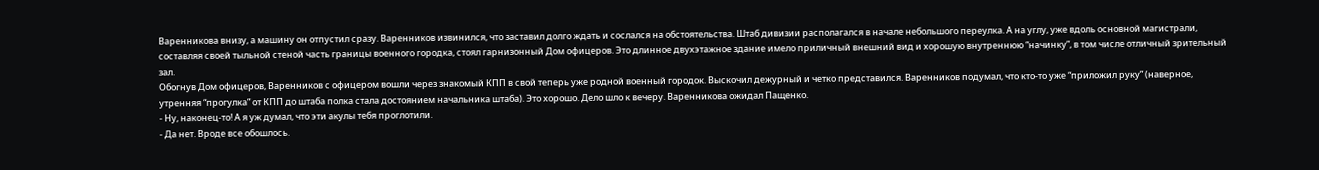Варенникова внизу, а машину он отпустил сразу. Варенников извинился, что заставил долго ждать и сослался на обстоятельства. Штаб дивизии располагался в начале небольшого переулка. А на углу, уже вдоль основной магистрали, составляя своей тыльной стеной часть границы военного городка, стоял гарнизонный Дом офицеров. Это длинное двухэтажное здание имело приличный внешний вид и хорошую внутреннюю “начинку”, в том числе отличный зрительный зал.
Обогнув Дом офицеров, Варенников с офицером вошли через знакомый КПП в свой теперь уже родной военный городок. Выскочил дежурный и четко представился. Варенников подумал, что кто-то уже “приложил руку” (наверное, утренняя “прогулка” от КПП до штаба полка стала достоянием начальника штаба). Это хорошо. Дело шло к вечеру. Варенникова ожидал Пащенко.
- Ну, наконец-то! А я уж думал, что эти акулы тебя проглотили.
- Да нет. Вроде все обошлось.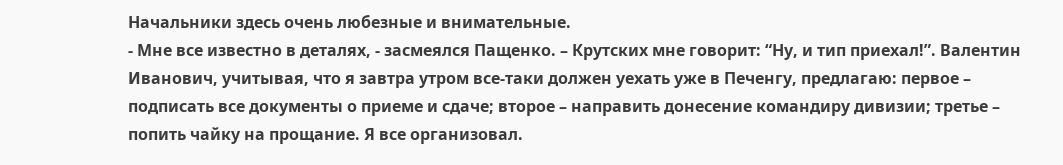Начальники здесь очень любезные и внимательные.
- Мне все известно в деталях, - засмеялся Пащенко. – Крутских мне говорит: “Ну, и тип приехал!”. Валентин Иванович, учитывая, что я завтра утром все-таки должен уехать уже в Печенгу, предлагаю: первое – подписать все документы о приеме и сдаче; второе – направить донесение командиру дивизии; третье – попить чайку на прощание. Я все организовал.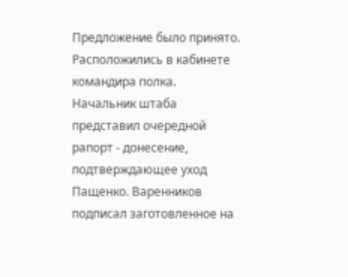Предложение было принято. Расположились в кабинете командира полка. Начальник штаба представил очередной рапорт - донесение, подтверждающее уход Пащенко. Варенников подписал заготовленное на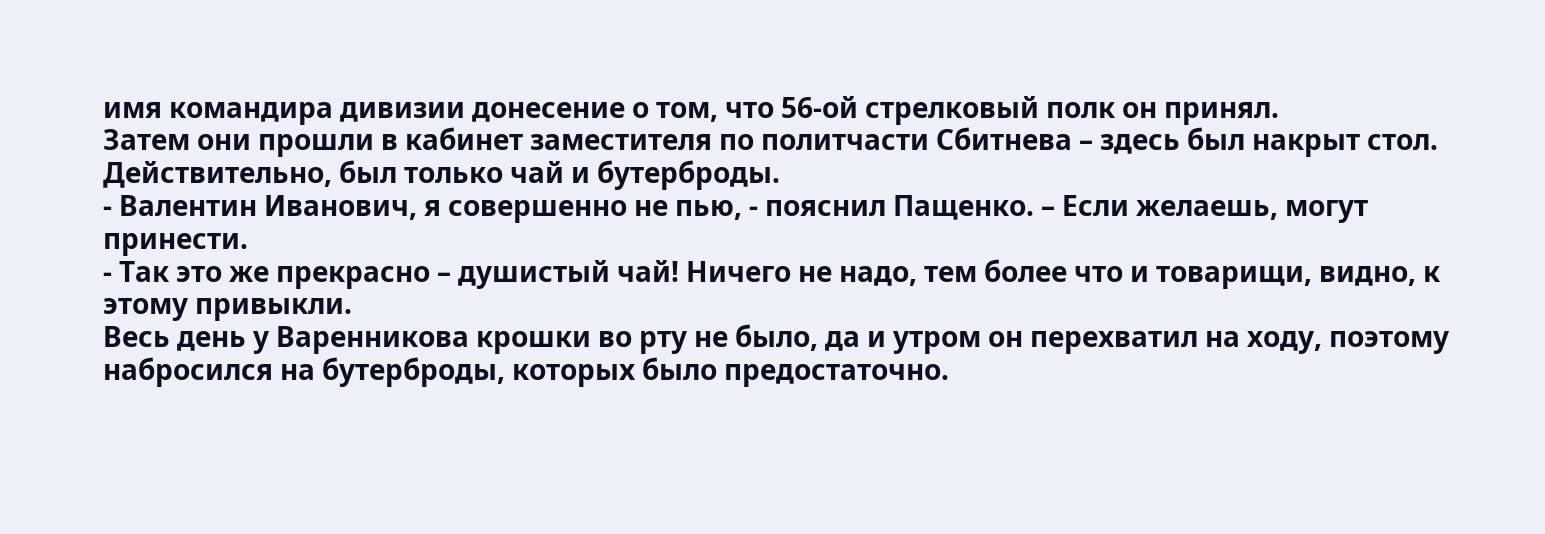имя командира дивизии донесение о том, что 56-ой стрелковый полк он принял.
Затем они прошли в кабинет заместителя по политчасти Сбитнева – здесь был накрыт стол. Действительно, был только чай и бутерброды.
- Валентин Иванович, я совершенно не пью, - пояснил Пащенко. – Если желаешь, могут принести.
- Так это же прекрасно – душистый чай! Ничего не надо, тем более что и товарищи, видно, к этому привыкли.
Весь день у Варенникова крошки во рту не было, да и утром он перехватил на ходу, поэтому набросился на бутерброды, которых было предостаточно.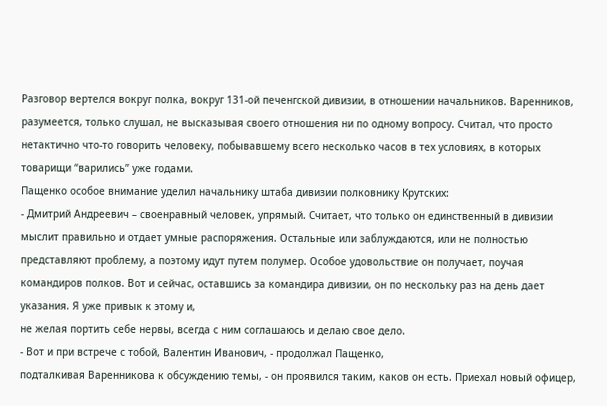Разговор вертелся вокруг полка, вокруг 131-ой печенгской дивизии, в отношении начальников. Варенников, разумеется, только слушал, не высказывая своего отношения ни по одному вопросу. Считал, что просто нетактично что-то говорить человеку, побывавшему всего несколько часов в тех условиях, в которых товарищи “варились” уже годами.
Пащенко особое внимание уделил начальнику штаба дивизии полковнику Крутских:
- Дмитрий Андреевич – своенравный человек, упрямый. Считает, что только он единственный в дивизии мыслит правильно и отдает умные распоряжения. Остальные или заблуждаются, или не полностью представляют проблему, а поэтому идут путем полумер. Особое удовольствие он получает, поучая командиров полков. Вот и сейчас, оставшись за командира дивизии, он по нескольку раз на день дает указания. Я уже привык к этому и,
не желая портить себе нервы, всегда с ним соглашаюсь и делаю свое дело.
- Вот и при встрече с тобой, Валентин Иванович, - продолжал Пащенко,
подталкивая Варенникова к обсуждению темы, - он проявился таким, каков он есть. Приехал новый офицер,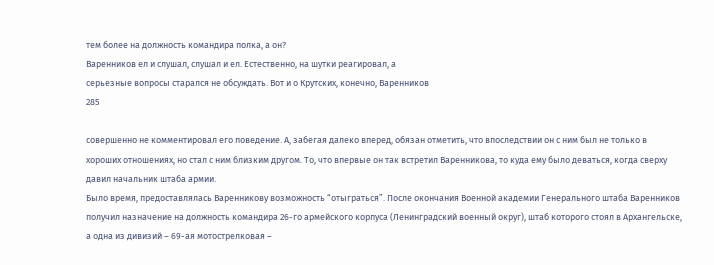тем более на должность командира полка, а он?
Варенников ел и слушал, слушал и ел. Естественно, на шутки реагировал, а
серьезные вопросы старался не обсуждать. Вот и о Крутских, конечно, Варенников
285

совершенно не комментировал его поведение. А, забегая далеко вперед, обязан отметить, что впоследствии он с ним был не только в хороших отношениях, но стал с ним близким другом. То, что впервые он так встретил Варенникова, то куда ему было деваться, когда сверху давил начальник штаба армии.
Было время, предоставлялась Варенникову возможность “отыграться”. После окончания Военной академии Генерального штаба Варенников получил назначение на должность командира 26-го армейского корпуса (Ленинградский военный округ), штаб которого стоял в Архангельске, а одна из дивизий – 69-ая мотострелковая –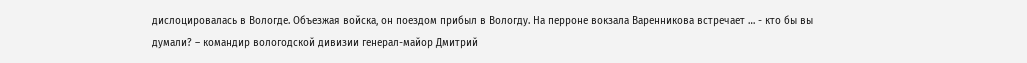дислоцировалась в Вологде. Объезжая войска, он поездом прибыл в Вологду. На перроне вокзала Варенникова встречает … - кто бы вы думали? – командир вологодской дивизии генерал-майор Дмитрий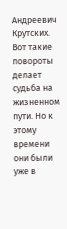Андреевич Крутских.
Вот такие повороты делает судьба на жизненном пути. Но к этому времени они были уже в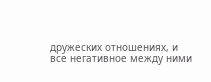дружеских отношениях, и все негативное между ними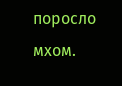поросло мхом.